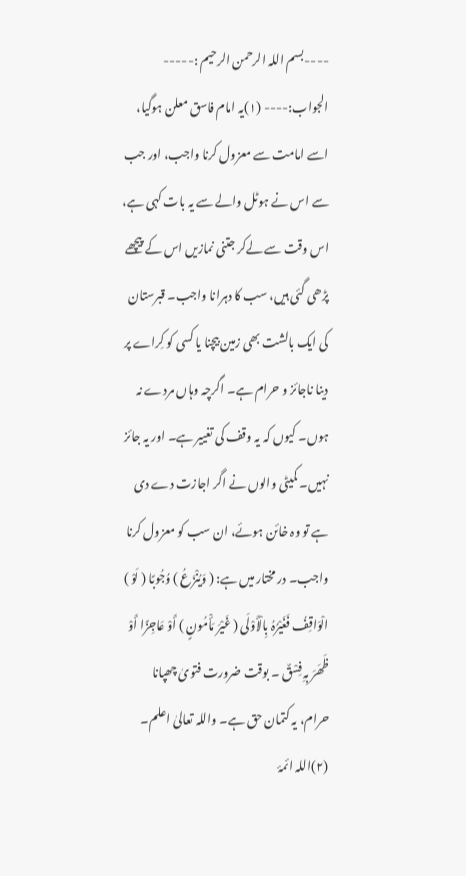----بسم اللہ الرحمن الرحیم :----- الجواب:---- (۱)یہ امام فاسق معلن ہوگیا، اسے امامت سے معزول کرنا واجب، اور جب سے اس نے ہوٹل والے سے یہ بات کہی ہے، اس وقت سے لےکر جتنی نمازیں اس کے پیچھے پڑھی گئی ہیں، سب کا دہرانا واجب۔ قبرستان کی ایک بالشت بھی زمین بیچنا یا کسی کو کِراے پر دینا ناجائز و حرام ہے۔ اگرچہ وہاں مردے نہ ہوں۔ کیوں کہ یہ وقف کی تغییر ہے۔ اور یہ جائز نہیں۔ کمیٹی والوں نے اگر اجازت دے دی ہے تو وہ خائن ہوئے، ان سب کو معزول کرنا واجب۔ در مختار میں ہے: ( وَيُنْزَعُ ) وُجُوبًا ( لَوْ ) الْوَاقِفُ فَغَيْرُہُ بِالْأَوْلَی ( غَيْرَ مَأْمُونٍ ) أَوْ عَاجِزًا أَوْ ظَھَرَ بِہِ فِسْقٌ ۔ بوقت ضرورت فتویٰ چھپانا حرام، یہ کتمان حق ہے۔ واللہ تعالیٰ اعلم۔ (۲)اللہ ائمۂ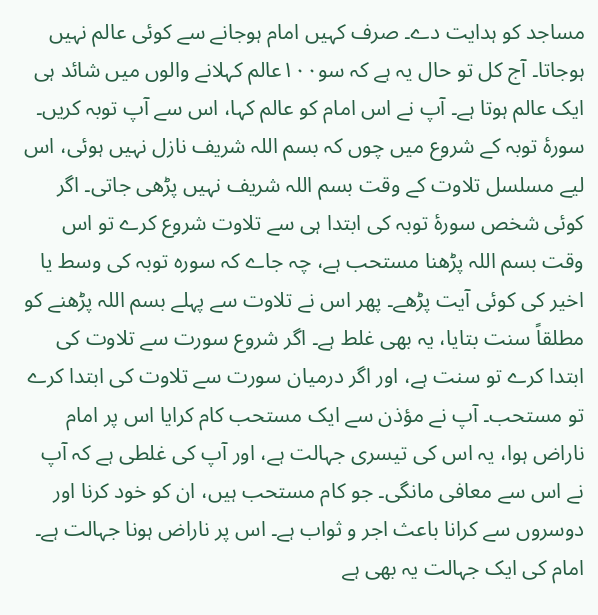مساجد کو ہدایت دے۔ صرف کہیں امام ہوجانے سے کوئی عالم نہیں ہوجاتا۔ آج کل تو حال یہ ہے کہ سو۱۰۰عالم کہلانے والوں میں شائد ہی ایک عالم ہوتا ہے۔ آپ نے اس امام کو عالم کہا، اس سے آپ توبہ کریں۔ سورۂ توبہ کے شروع میں چوں کہ بسم اللہ شریف نازل نہیں ہوئی، اس لیے مسلسل تلاوت کے وقت بسم اللہ شریف نہیں پڑھی جاتی۔ اگر کوئی شخص سورۂ توبہ کی ابتدا ہی سے تلاوت شروع کرے تو اس وقت بسم اللہ پڑھنا مستحب ہے، چہ جاے کہ سورہ توبہ کی وسط یا اخیر کی کوئی آیت پڑھے۔ پھر اس نے تلاوت سے پہلے بسم اللہ پڑھنے کو مطلقاً سنت بتایا، یہ بھی غلط ہے۔ اگر شروع سورت سے تلاوت کی ابتدا کرے تو سنت ہے، اور اگر درمیان سورت سے تلاوت کی ابتدا کرے تو مستحب۔ آپ نے مؤذن سے ایک مستحب کام کرایا اس پر امام ناراض ہوا، یہ اس کی تیسری جہالت ہے، اور آپ کی غلطی ہے کہ آپ نے اس سے معافی مانگی۔ جو کام مستحب ہیں، ان کو خود کرنا اور دوسروں سے کرانا باعث اجر و ثواب ہے۔ اس پر ناراض ہونا جہالت ہے۔ امام کی ایک جہالت یہ بھی ہے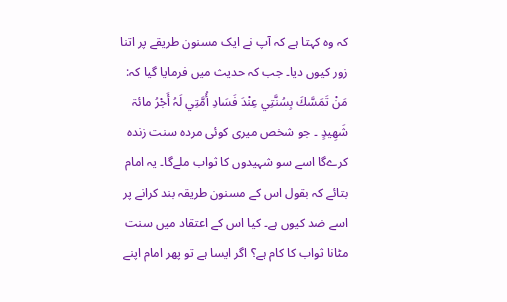کہ وہ کہتا ہے کہ آپ نے ایک مسنون طریقے پر اتنا زور کیوں دیا۔ جب کہ حدیث میں فرمایا گیا کہ: مَنْ تَمَسَّكَ بِسُنَّتِي عِنْدَ فَسَادِ أُمَّتِي لَہُ أَجْرُ مائۃ شَھِيدٍ ۔ جو شخص میری کوئی مردہ سنت زندہ کرےگا اسے سو شہیدوں کا ثواب ملےگا۔ یہ امام بتائے کہ بقول اس کے مسنون طریقہ بند کرانے پر اسے ضد کیوں ہے۔ کیا اس کے اعتقاد میں سنت مٹانا ثواب کا کام ہے؟ اگر ایسا ہے تو پھر امام اپنے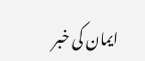ایمان کی خبر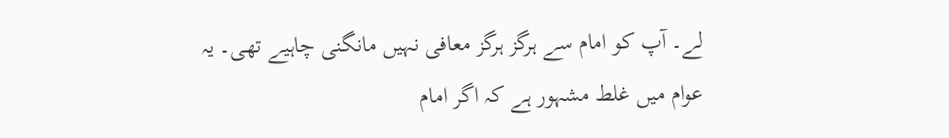لے۔ آپ کو امام سے ہرگز ہرگز معافی نہیں مانگنی چاہیے تھی۔ یہ عوام میں غلط مشہور ہے کہ اگر امام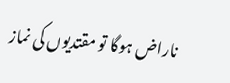ناراض ہوگا تو مقتدیوں کی نماز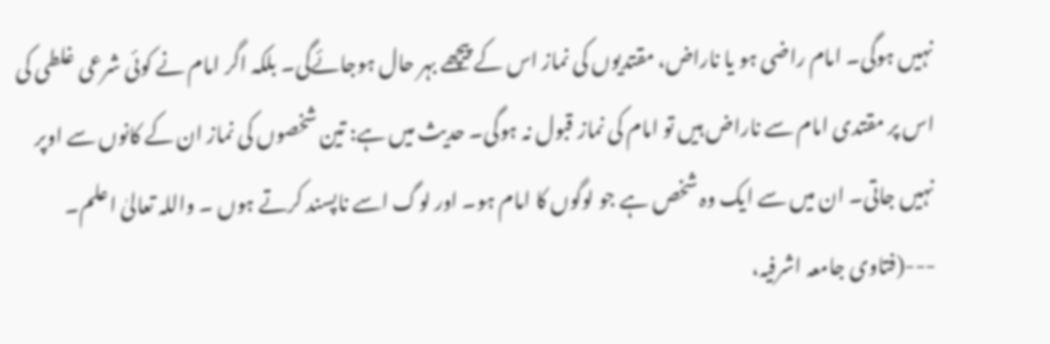نہیں ہوگی۔ امام راضی ہو یا ناراض، مقتدیوں کی نماز اس کے پیچھے بہر حال ہوجائےگی۔ بلکہ اگر امام نے کوئی شرعی غلطی کی اس پر مقتدی امام سے ناراض ہیں تو امام کی نماز قبول نہ ہوگی۔ حدیث میں ہے: تین شخصوں کی نماز ان کے کانوں سے اوپر نہیں جاتی۔ ان میں سے ایک وہ شخص ہے جو لوگوں کا امام ہو۔ اور لوگ اسے ناپسند کرتے ہوں ۔ واللہ تعالیٰ اعلم۔ ---(فتاوی جامعہ اشرفیہ،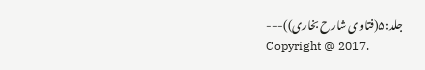جلد:۵(فتاوی شارح بخاری))---
Copyright @ 2017.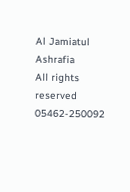Al Jamiatul Ashrafia
All rights reserved
05462-250092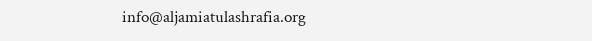info@aljamiatulashrafia.org